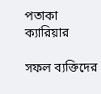পতাকা ক্যারিয়ার

সফল ব্যক্তিদের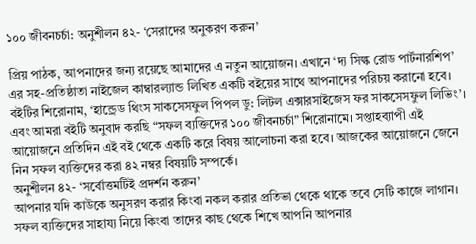১০০ জীবনচর্চা: অনুশীলন ৪২- ‘সেরাদের অনুকরণ করুন’

প্রিয় পাঠক, আপনাদের জন্য রয়েছে আমাদের এ নতুন আয়োজন। এখানে ‘দ্য সিল্ক রোড পার্টনারশিপ’ এর সহ-প্রতিষ্ঠাতা নাইজেল কাম্বারল্যান্ড লিখিত একটি বইয়ের সাথে আপনাদের পরিচয় করানো হবে। বইটির শিরোনাম, ‘হান্ড্রেড থিংস সাকসেসফুল পিপল ডু: লিটল এক্সারসাইজেস ফর সাকসেসফুল লিভিং’। এবং আমরা বইটি অনুবাদ করছি “সফল ব্যক্তিদের ১০০ জীবনচর্চা” শিরোনামে। সপ্তাহব্যাপী এই আয়োজনে প্রতিদিন এই বই থেকে একটি করে বিষয় আলোচনা করা হবে। আজকের আয়োজনে জেনে নিন সফল ব্যক্তিদের করা ৪২ নম্বর বিষয়টি সম্পর্কে।
অনুশীলন ৪২- ‘সর্বোত্তমটিই প্রদর্শন করুন’
আপনার যদি কাউকে অনুসরণ করার কিংবা নকল করার প্রতিভা থেকে থাকে তবে সেটি কাজে লাগান। সফল ব্যক্তিদের সাহায্য নিয়ে কিংবা তাদের কাছ থেকে শিখে আপনি আপনার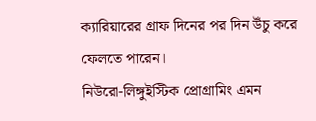ক্যারিয়ারের গ্রাফ দিনের পর দিন উঁচু করে ফেলতে পারেন।
নিউরো-লিঙ্গুইস্টিক প্রোগ্রামিং এমন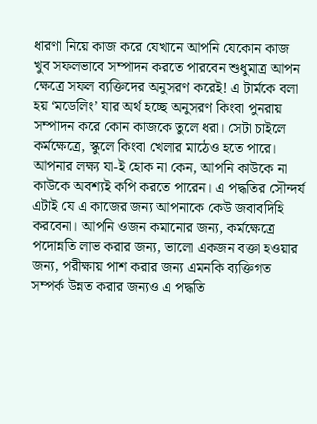ধারণা নিয়ে কাজ করে যেখানে আপনি যেকোন কাজ খুব সফলভাবে সম্পাদন করতে পারবেন শুধুমাত্র আপন ক্ষেত্রে সফল ব্যক্তিদের অনুসরণ করেই! এ টার্মকে বলা হয় ‘মডেলিং’ যার অর্থ হচ্ছে অনুসরণ কিংবা পুনরায় সম্পাদন করে কোন কাজকে তুলে ধরা। সেটা চাইলে কর্মক্ষেত্রে, স্কুলে কিংবা খেলার মাঠেও হতে পারে।
আপনার লক্ষ্য যা-ই হোক না কেন, আপনি কাউকে না কাউকে অবশ্যই কপি করতে পারেন। এ পদ্ধতির সৌন্দর্য এটাই যে এ কাজের জন্য আপনাকে কেউ জবাবদিহি করবেনা। আপনি ওজন কমানোর জন্য, কর্মক্ষেত্রে পদোন্নতি লাভ করার জন্য, ভালো একজন বক্তা হওয়ার জন্য, পরীক্ষায় পাশ করার জন্য এমনকি ব্যক্তিগত সম্পর্ক উন্নত করার জন্যও এ পদ্ধতি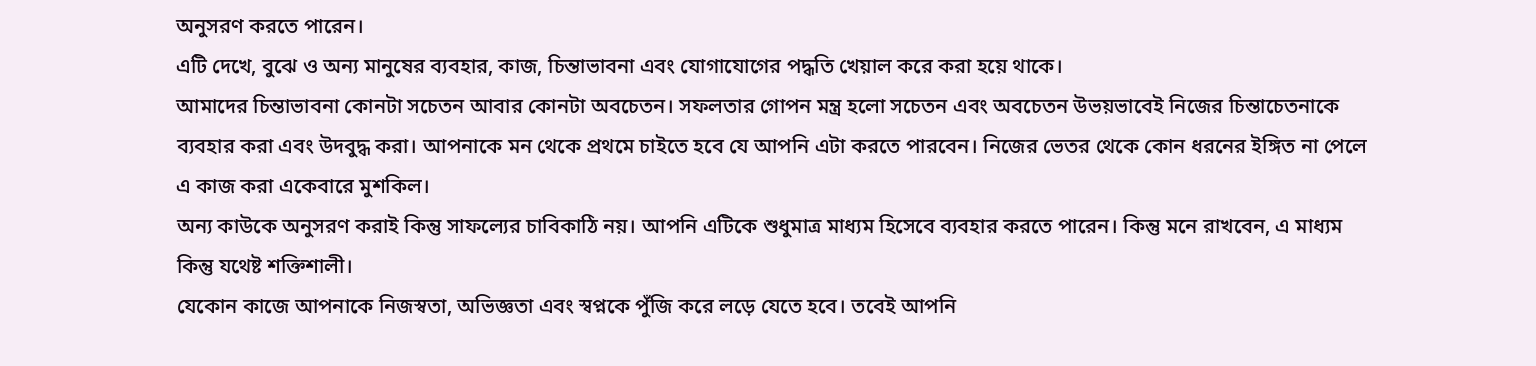অনুসরণ করতে পারেন।
এটি দেখে, বুঝে ও অন্য মানুষের ব্যবহার, কাজ, চিন্তাভাবনা এবং যোগাযোগের পদ্ধতি খেয়াল করে করা হয়ে থাকে।
আমাদের চিন্তাভাবনা কোনটা সচেতন আবার কোনটা অবচেতন। সফলতার গোপন মন্ত্র হলো সচেতন এবং অবচেতন উভয়ভাবেই নিজের চিন্তাচেতনাকে ব্যবহার করা এবং উদবুদ্ধ করা। আপনাকে মন থেকে প্রথমে চাইতে হবে যে আপনি এটা করতে পারবেন। নিজের ভেতর থেকে কোন ধরনের ইঙ্গিত না পেলে এ কাজ করা একেবারে মুশকিল।
অন্য কাউকে অনুসরণ করাই কিন্তু সাফল্যের চাবিকাঠি নয়। আপনি এটিকে শুধুমাত্র মাধ্যম হিসেবে ব্যবহার করতে পারেন। কিন্তু মনে রাখবেন, এ মাধ্যম কিন্তু যথেষ্ট শক্তিশালী।
যেকোন কাজে আপনাকে নিজস্বতা, অভিজ্ঞতা এবং স্বপ্নকে পুঁজি করে লড়ে যেতে হবে। তবেই আপনি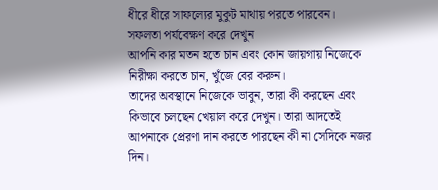ধীরে ধীরে সাফল্যের মুকুট মাথায় পরতে পারবেন।
সফলতা পর্যবেক্ষণ করে দেখুন
আপনি কার মতন হতে চান এবং কোন জায়গায় নিজেকে নিরীক্ষা করতে চান, খুঁজে বের করুন।
তাদের অবস্থানে নিজেকে ভাবুন, তারা কী করছেন এবং কিভাবে চলছেন খেয়াল করে দেখুন। তারা আদতেই আপনাকে প্রেরণা দান করতে পারছেন কী না সেদিকে নজর দিন।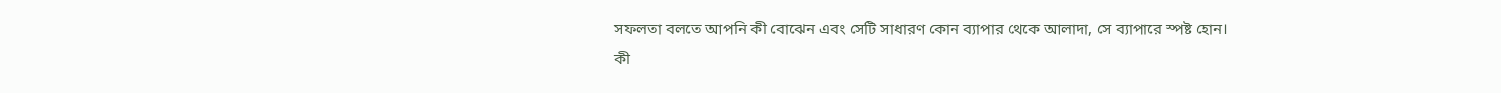সফলতা বলতে আপনি কী বোঝেন এবং সেটি সাধারণ কোন ব্যাপার থেকে আলাদা, সে ব্যাপারে স্পষ্ট হোন।
কী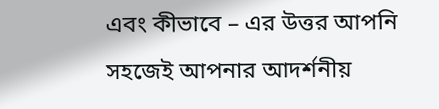এবং কীভাবে – এর উত্তর আপনি সহজেই আপনার আদর্শনীয়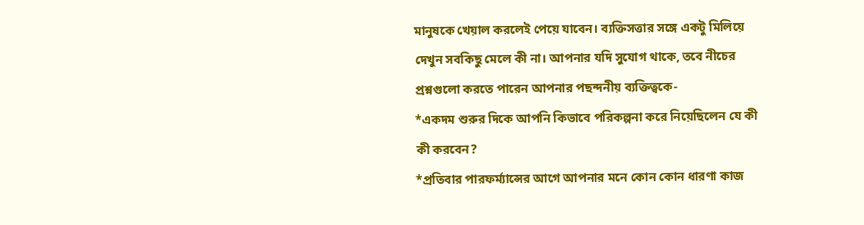মানুষকে খেয়াল করলেই পেয়ে যাবেন। ব্যক্তিসত্তার সঙ্গে একটু মিলিয়ে দেখুন সবকিছু মেলে কী না। আপনার যদি সুযোগ থাকে, তবে নীচের প্রশ্নগুলো করতে পারেন আপনার পছন্দনীয় ব্যক্তিত্বকে-
*একদম শুরুর দিকে আপনি কিভাবে পরিকল্পনা করে নিয়েছিলেন যে কী কী করবেন?
*প্রতিবার পারফর্ম্যান্সের আগে আপনার মনে কোন কোন ধারণা কাজ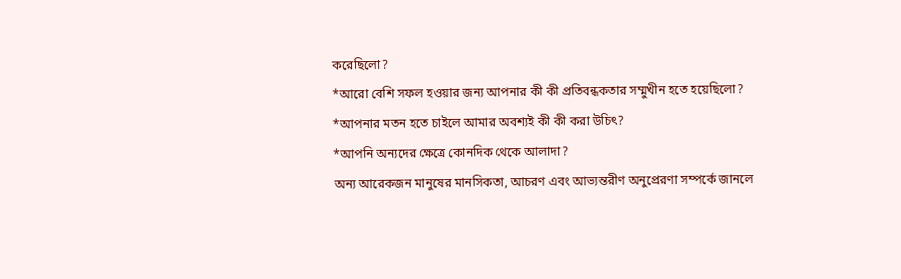করেছিলো?
*আরো বেশি সফল হওয়ার জন্য আপনার কী কী প্রতিবন্ধকতার সম্মুখীন হতে হয়েছিলো?
*আপনার মতন হতে চাইলে আমার অবশ্যই কী কী করা উচিৎ?
*আপনি অন্যদের ক্ষেত্রে কোনদিক থেকে আলাদা?
অন্য আরেকজন মানুষের মানসিকতা, আচরণ এবং আভ্যন্তরীণ অনুপ্রেরণা সম্পর্কে জানলে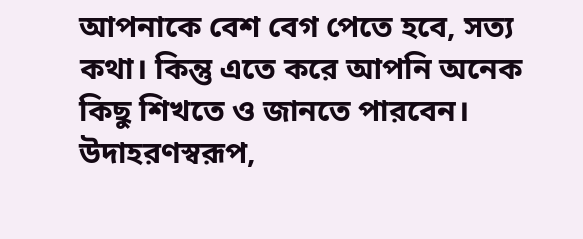আপনাকে বেশ বেগ পেতে হবে, সত্য কথা। কিন্তু এতে করে আপনি অনেক কিছু শিখতে ও জানতে পারবেন। উদাহরণস্বরূপ,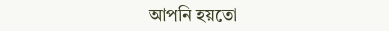আপনি হয়তো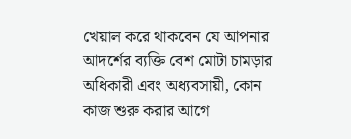খেয়াল করে থাকবেন যে আপনার আদর্শের ব্যক্তি বেশ মোটা চামড়ার অধিকারী এবং অধ্যবসায়ী, কোন কাজ শুরু করার আগে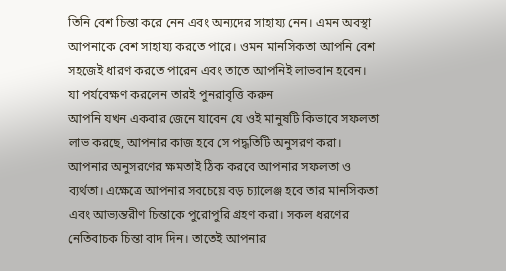তিনি বেশ চিন্তা করে নেন এবং অন্যদের সাহায্য নেন। এমন অবস্থা আপনাকে বেশ সাহায্য করতে পারে। ওমন মানসিকতা আপনি বেশ সহজেই ধারণ করতে পারেন এবং তাতে আপনিই লাভবান হবেন।
যা পর্যবেক্ষণ করলেন তারই পুনরাবৃত্তি করুন
আপনি যখন একবার জেনে যাবেন যে ওই মানুষটি কিভাবে সফলতা লাভ করছে, আপনার কাজ হবে সে পদ্ধতিটি অনুসরণ করা। আপনার অনুসরণের ক্ষমতাই ঠিক করবে আপনার সফলতা ও ব্যর্থতা। এক্ষেত্রে আপনার সবচেয়ে বড় চ্যালেঞ্জ হবে তার মানসিকতা এবং আভ্যন্তরীণ চিন্তাকে পুরোপুরি গ্রহণ করা। সকল ধরণের নেতিবাচক চিন্তা বাদ দিন। তাতেই আপনার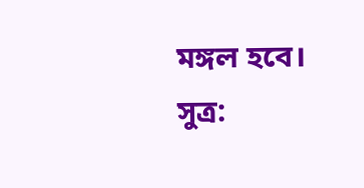মঙ্গল হবে।
সুত্র: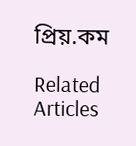প্রিয়.কম

Related Articles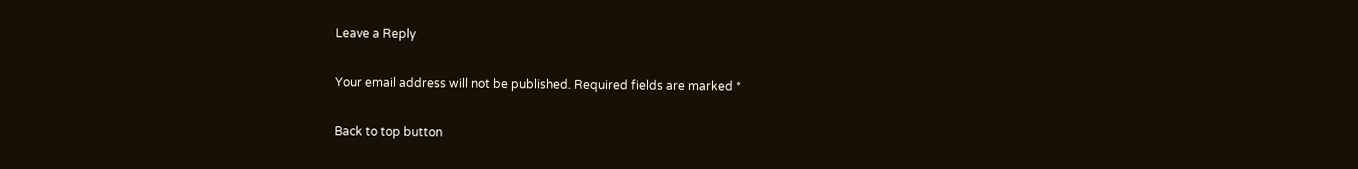Leave a Reply

Your email address will not be published. Required fields are marked *

Back to top button